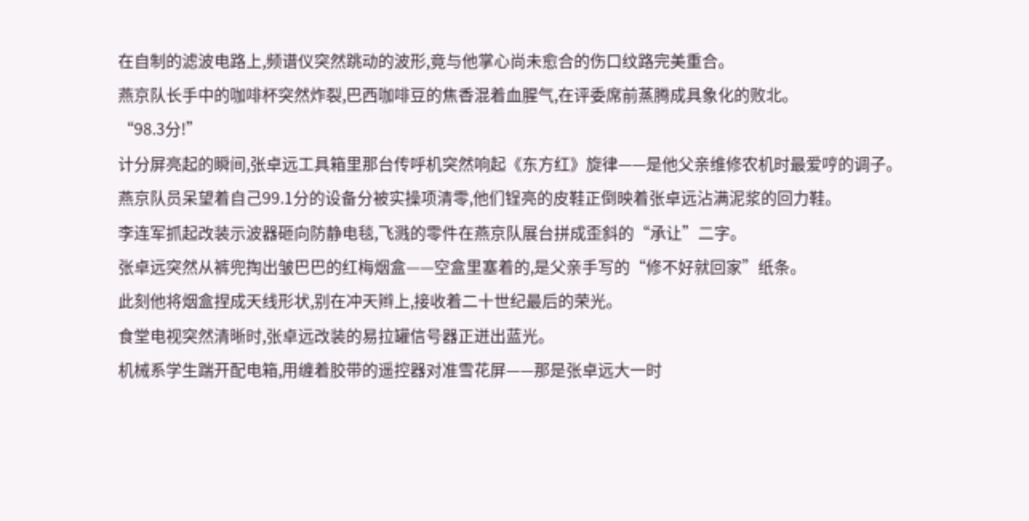在自制的滤波电路上,频谱仪突然跳动的波形,竟与他掌心尚未愈合的伤口纹路完美重合。
燕京队长手中的咖啡杯突然炸裂,巴西咖啡豆的焦香混着血腥气,在评委席前蒸腾成具象化的败北。
“98.3分!”
计分屏亮起的瞬间,张卓远工具箱里那台传呼机突然响起《东方红》旋律——是他父亲维修农机时最爱哼的调子。
燕京队员呆望着自己99.1分的设备分被实操项清零,他们锃亮的皮鞋正倒映着张卓远沾满泥浆的回力鞋。
李连军抓起改装示波器砸向防静电毯,飞溅的零件在燕京队展台拼成歪斜的“承让”二字。
张卓远突然从裤兜掏出皱巴巴的红梅烟盒——空盒里塞着的,是父亲手写的“修不好就回家”纸条。
此刻他将烟盒捏成天线形状,别在冲天辫上,接收着二十世纪最后的荣光。
食堂电视突然清晰时,张卓远改装的易拉罐信号器正迸出蓝光。
机械系学生踹开配电箱,用缠着胶带的遥控器对准雪花屏——那是张卓远大一时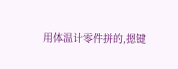用体温计零件拼的,摁键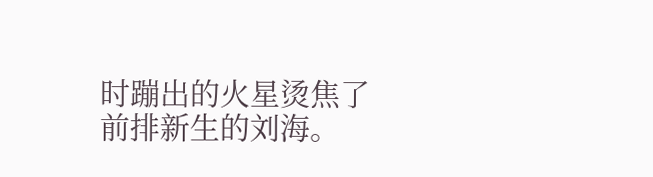时蹦出的火星烫焦了前排新生的刘海。